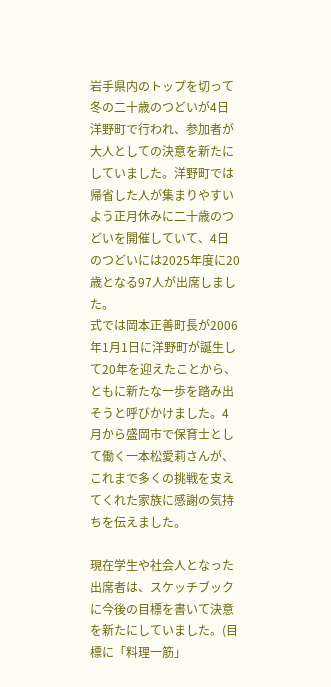岩手県内のトップを切って冬の二十歳のつどいが4日洋野町で行われ、参加者が大人としての決意を新たにしていました。洋野町では帰省した人が集まりやすいよう正月休みに二十歳のつどいを開催していて、4日のつどいには2025年度に20歳となる97人が出席しました。
式では岡本正善町長が2006年1月1日に洋野町が誕生して20年を迎えたことから、ともに新たな一歩を踏み出そうと呼びかけました。4月から盛岡市で保育士として働く一本松愛莉さんが、これまで多くの挑戦を支えてくれた家族に感謝の気持ちを伝えました。

現在学生や社会人となった出席者は、スケッチブックに今後の目標を書いて決意を新たにしていました。(目標に「料理一筋」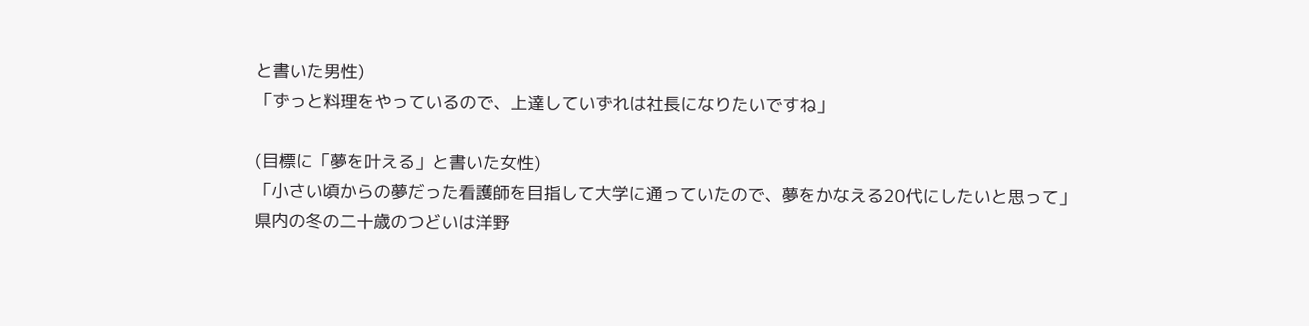と書いた男性)
「ずっと料理をやっているので、上達していずれは社長になりたいですね」

(目標に「夢を叶える」と書いた女性)
「小さい頃からの夢だった看護師を目指して大学に通っていたので、夢をかなえる20代にしたいと思って」
県内の冬の二十歳のつどいは洋野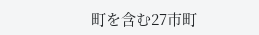町を含む27市町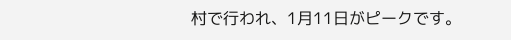村で行われ、1月11日がピークです。